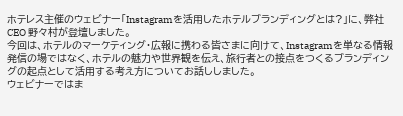ホテレス主催のウェビナー「Instagramを活用したホテルブランディングとは?」に、弊社CEO 野々村が登壇しました。
今回は、ホテルのマーケティング・広報に携わる皆さまに向けて、Instagramを単なる情報発信の場ではなく、ホテルの魅力や世界観を伝え、旅行者との接点をつくるブランディングの起点として活用する考え方についてお話ししました。
ウェビナーではま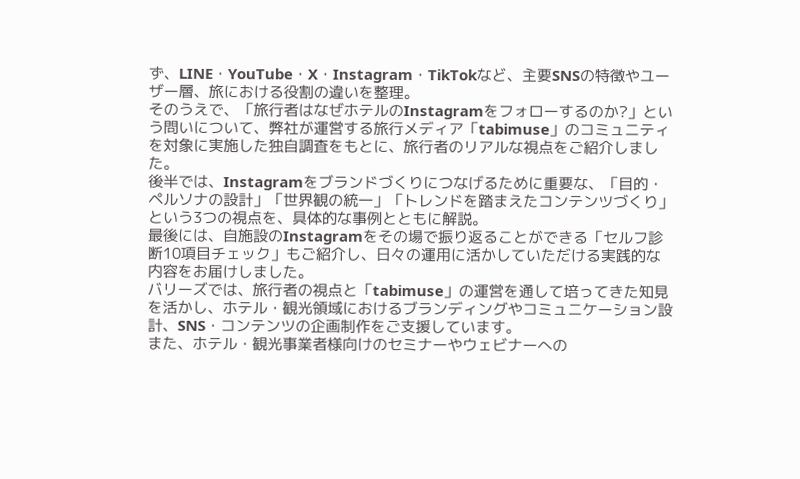ず、LINE・YouTube・X・Instagram・TikTokなど、主要SNSの特徴やユーザー層、旅における役割の違いを整理。
そのうえで、「旅行者はなぜホテルのInstagramをフォローするのか?」という問いについて、弊社が運営する旅行メディア「tabimuse」のコミュニティを対象に実施した独自調査をもとに、旅行者のリアルな視点をご紹介しました。
後半では、Instagramをブランドづくりにつなげるために重要な、「目的・ペルソナの設計」「世界観の統一」「トレンドを踏まえたコンテンツづくり」という3つの視点を、具体的な事例とともに解説。
最後には、自施設のInstagramをその場で振り返ることができる「セルフ診断10項目チェック」もご紹介し、日々の運用に活かしていただける実践的な内容をお届けしました。
バリーズでは、旅行者の視点と「tabimuse」の運営を通して培ってきた知見を活かし、ホテル・観光領域におけるブランディングやコミュニケーション設計、SNS・コンテンツの企画制作をご支援しています。
また、ホテル・観光事業者様向けのセミナーやウェビナーへの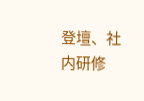登壇、社内研修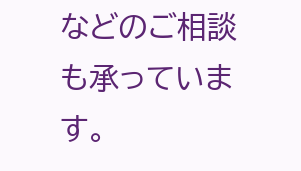などのご相談も承っています。